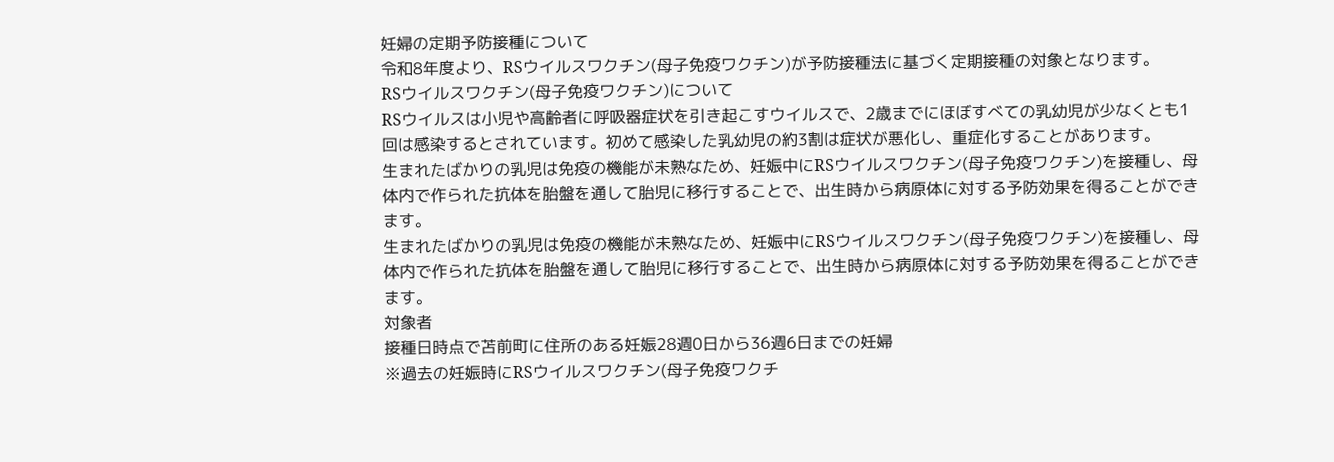妊婦の定期予防接種について
令和8年度より、RSウイルスワクチン(母子免疫ワクチン)が予防接種法に基づく定期接種の対象となります。
RSウイルスワクチン(母子免疫ワクチン)について
RSウイルスは小児や高齢者に呼吸器症状を引き起こすウイルスで、2歳までにほぼすべての乳幼児が少なくとも1回は感染するとされています。初めて感染した乳幼児の約3割は症状が悪化し、重症化することがあります。
生まれたばかりの乳児は免疫の機能が未熟なため、妊娠中にRSウイルスワクチン(母子免疫ワクチン)を接種し、母体内で作られた抗体を胎盤を通して胎児に移行することで、出生時から病原体に対する予防効果を得ることができます。
生まれたばかりの乳児は免疫の機能が未熟なため、妊娠中にRSウイルスワクチン(母子免疫ワクチン)を接種し、母体内で作られた抗体を胎盤を通して胎児に移行することで、出生時から病原体に対する予防効果を得ることができます。
対象者
接種日時点で苫前町に住所のある妊娠28週0日から36週6日までの妊婦
※過去の妊娠時にRSウイルスワクチン(母子免疫ワクチ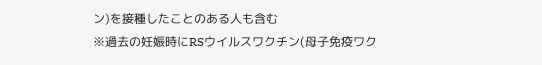ン)を接種したことのある人も含む
※過去の妊娠時にRSウイルスワクチン(母子免疫ワク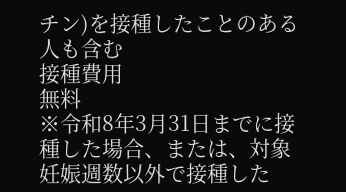チン)を接種したことのある人も含む
接種費用
無料
※令和8年3月31日までに接種した場合、または、対象妊娠週数以外で接種した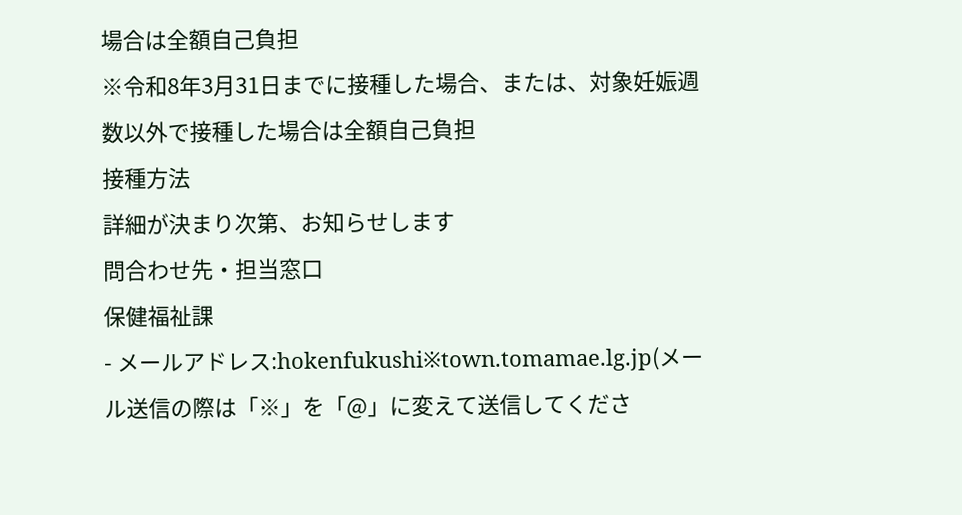場合は全額自己負担
※令和8年3月31日までに接種した場合、または、対象妊娠週数以外で接種した場合は全額自己負担
接種方法
詳細が決まり次第、お知らせします
問合わせ先・担当窓口
保健福祉課
- メールアドレス:hokenfukushi※town.tomamae.lg.jp(メール送信の際は「※」を「@」に変えて送信してくださ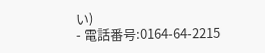い)
- 電話番号:0164-64-2215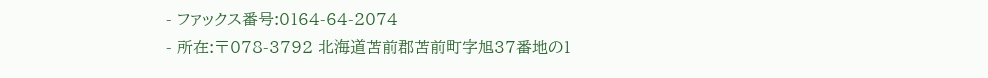- ファックス番号:0164-64-2074
- 所在:〒078-3792 北海道苫前郡苫前町字旭37番地の1